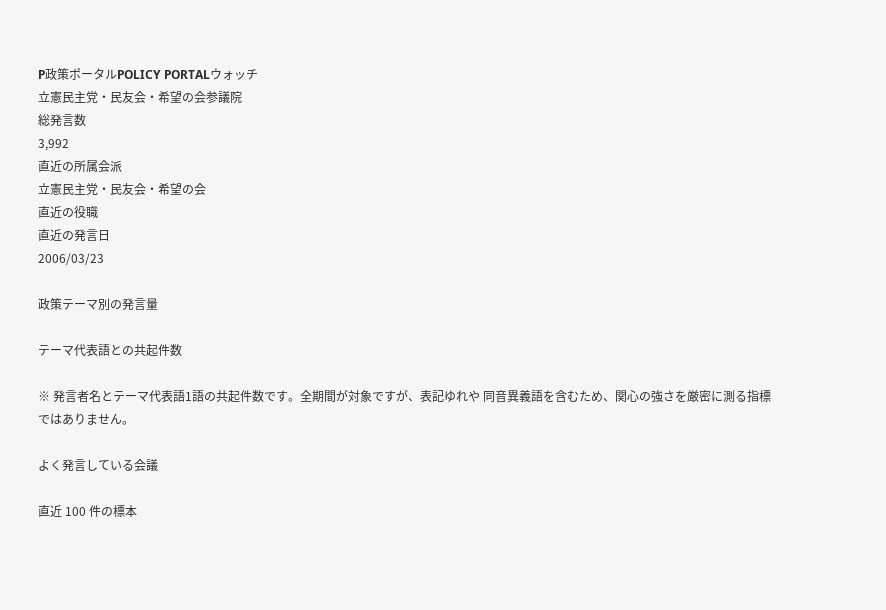P政策ポータルPOLICY PORTALウォッチ
立憲民主党・民友会・希望の会参議院
総発言数
3,992
直近の所属会派
立憲民主党・民友会・希望の会
直近の役職
直近の発言日
2006/03/23

政策テーマ別の発言量

テーマ代表語との共起件数

※ 発言者名とテーマ代表語1語の共起件数です。全期間が対象ですが、表記ゆれや 同音異義語を含むため、関心の強さを厳密に測る指標ではありません。

よく発言している会議

直近 100 件の標本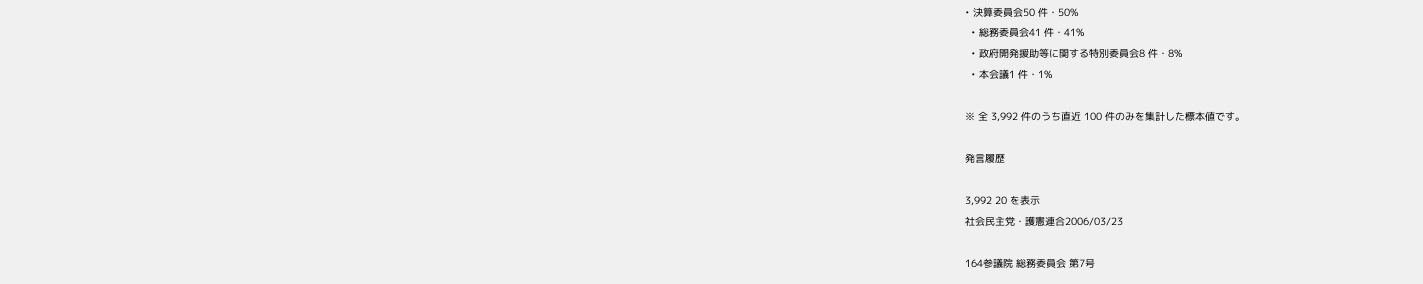• 決算委員会50 件・50%
  • 総務委員会41 件・41%
  • 政府開発援助等に関する特別委員会8 件・8%
  • 本会議1 件・1%

※ 全 3,992 件のうち直近 100 件のみを集計した標本値です。

発言履歴

3,992 20 を表示
社会民主党・護憲連合2006/03/23

164参議院 総務委員会 第7号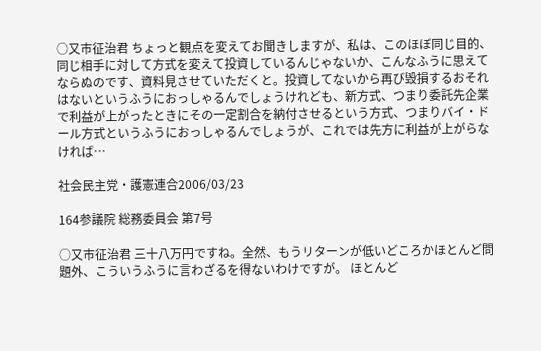○又市征治君 ちょっと観点を変えてお聞きしますが、私は、このほぼ同じ目的、同じ相手に対して方式を変えて投資しているんじゃないか、こんなふうに思えてならぬのです、資料見させていただくと。投資してないから再び毀損するおそれはないというふうにおっしゃるんでしょうけれども、新方式、つまり委託先企業で利益が上がったときにその一定割合を納付させるという方式、つまりバイ・ドール方式というふうにおっしゃるんでしょうが、これでは先方に利益が上がらなければ…

社会民主党・護憲連合2006/03/23

164参議院 総務委員会 第7号

○又市征治君 三十八万円ですね。全然、もうリターンが低いどころかほとんど問題外、こういうふうに言わざるを得ないわけですが。 ほとんど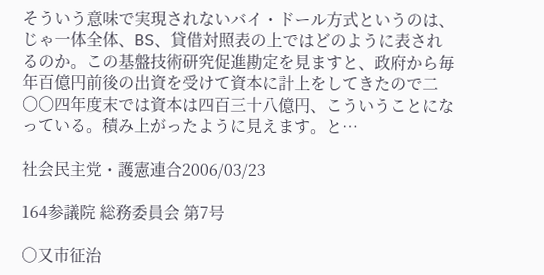そういう意味で実現されないバイ・ドール方式というのは、じゃ一体全体、BS、貸借対照表の上ではどのように表されるのか。この基盤技術研究促進勘定を見ますと、政府から毎年百億円前後の出資を受けて資本に計上をしてきたので二〇〇四年度末では資本は四百三十八億円、こういうことになっている。積み上がったように見えます。と…

社会民主党・護憲連合2006/03/23

164参議院 総務委員会 第7号

○又市征治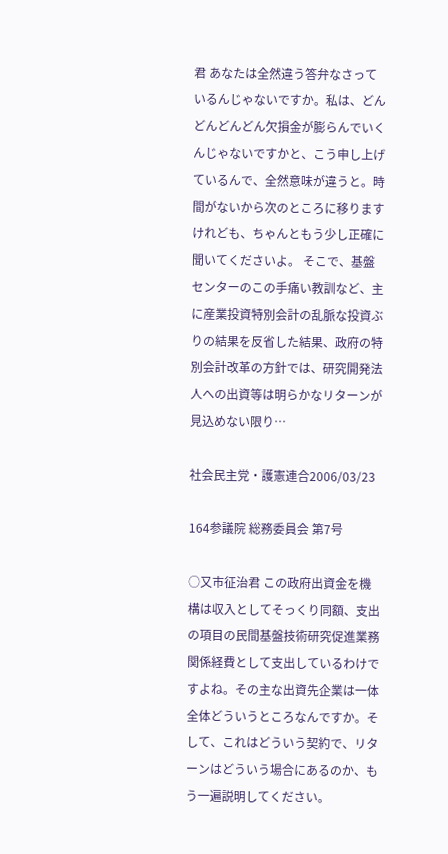君 あなたは全然違う答弁なさっているんじゃないですか。私は、どんどんどんどん欠損金が膨らんでいくんじゃないですかと、こう申し上げているんで、全然意味が違うと。時間がないから次のところに移りますけれども、ちゃんともう少し正確に聞いてくださいよ。 そこで、基盤センターのこの手痛い教訓など、主に産業投資特別会計の乱脈な投資ぶりの結果を反省した結果、政府の特別会計改革の方針では、研究開発法人への出資等は明らかなリターンが見込めない限り…

社会民主党・護憲連合2006/03/23

164参議院 総務委員会 第7号

○又市征治君 この政府出資金を機構は収入としてそっくり同額、支出の項目の民間基盤技術研究促進業務関係経費として支出しているわけですよね。その主な出資先企業は一体全体どういうところなんですか。そして、これはどういう契約で、リターンはどういう場合にあるのか、もう一遍説明してください。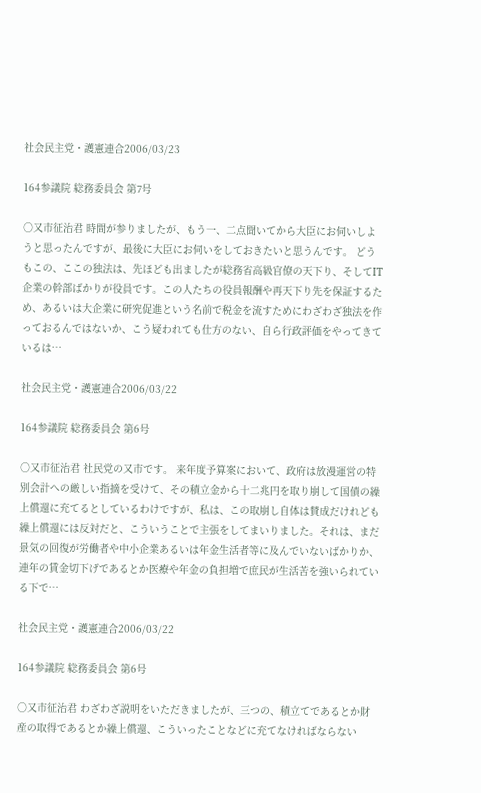社会民主党・護憲連合2006/03/23

164参議院 総務委員会 第7号

○又市征治君 時間が参りましたが、もう一、二点聞いてから大臣にお伺いしようと思ったんですが、最後に大臣にお伺いをしておきたいと思うんです。 どうもこの、ここの独法は、先ほども出ましたが総務省高級官僚の天下り、そしてIT企業の幹部ばかりが役員です。この人たちの役員報酬や再天下り先を保証するため、あるいは大企業に研究促進という名前で税金を流すためにわざわざ独法を作っておるんではないか、こう疑われても仕方のない、自ら行政評価をやってきているは…

社会民主党・護憲連合2006/03/22

164参議院 総務委員会 第6号

○又市征治君 社民党の又市です。 来年度予算案において、政府は放漫運営の特別会計への厳しい指摘を受けて、その積立金から十二兆円を取り崩して国債の繰上償還に充てるとしているわけですが、私は、この取崩し自体は賛成だけれども繰上償還には反対だと、こういうことで主張をしてまいりました。それは、まだ景気の回復が労働者や中小企業あるいは年金生活者等に及んでいないばかりか、連年の賃金切下げであるとか医療や年金の負担増で庶民が生活苦を強いられている下で…

社会民主党・護憲連合2006/03/22

164参議院 総務委員会 第6号

○又市征治君 わざわざ説明をいただきましたが、三つの、積立てであるとか財産の取得であるとか繰上償還、こういったことなどに充てなければならない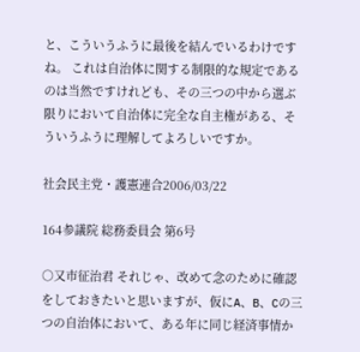と、こういうふうに最後を結んでいるわけですね。 これは自治体に関する制限的な規定であるのは当然ですけれども、その三つの中から選ぶ限りにおいて自治体に完全な自主権がある、そういうふうに理解してよろしいですか。

社会民主党・護憲連合2006/03/22

164参議院 総務委員会 第6号

○又市征治君 それじゃ、改めて念のために確認をしておきたいと思いますが、仮にA、B、Cの三つの自治体において、ある年に同じ経済事情か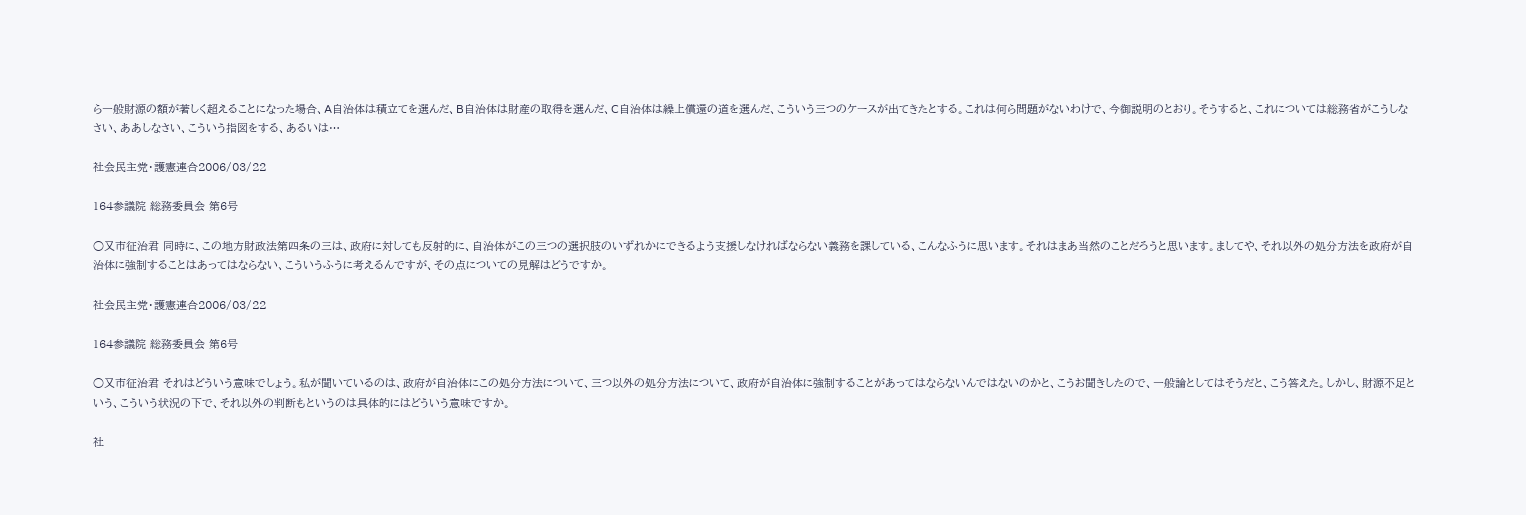ら一般財源の額が著しく超えることになった場合、A自治体は積立てを選んだ、B自治体は財産の取得を選んだ、C自治体は繰上償還の道を選んだ、こういう三つのケースが出てきたとする。これは何ら問題がないわけで、今御説明のとおり。そうすると、これについては総務省がこうしなさい、ああしなさい、こういう指図をする、あるいは…

社会民主党・護憲連合2006/03/22

164参議院 総務委員会 第6号

○又市征治君 同時に、この地方財政法第四条の三は、政府に対しても反射的に、自治体がこの三つの選択肢のいずれかにできるよう支援しなければならない義務を課している、こんなふうに思います。それはまあ当然のことだろうと思います。ましてや、それ以外の処分方法を政府が自治体に強制することはあってはならない、こういうふうに考えるんですが、その点についての見解はどうですか。

社会民主党・護憲連合2006/03/22

164参議院 総務委員会 第6号

○又市征治君 それはどういう意味でしょう。私が聞いているのは、政府が自治体にこの処分方法について、三つ以外の処分方法について、政府が自治体に強制することがあってはならないんではないのかと、こうお聞きしたので、一般論としてはそうだと、こう答えた。しかし、財源不足という、こういう状況の下で、それ以外の判断もというのは具体的にはどういう意味ですか。

社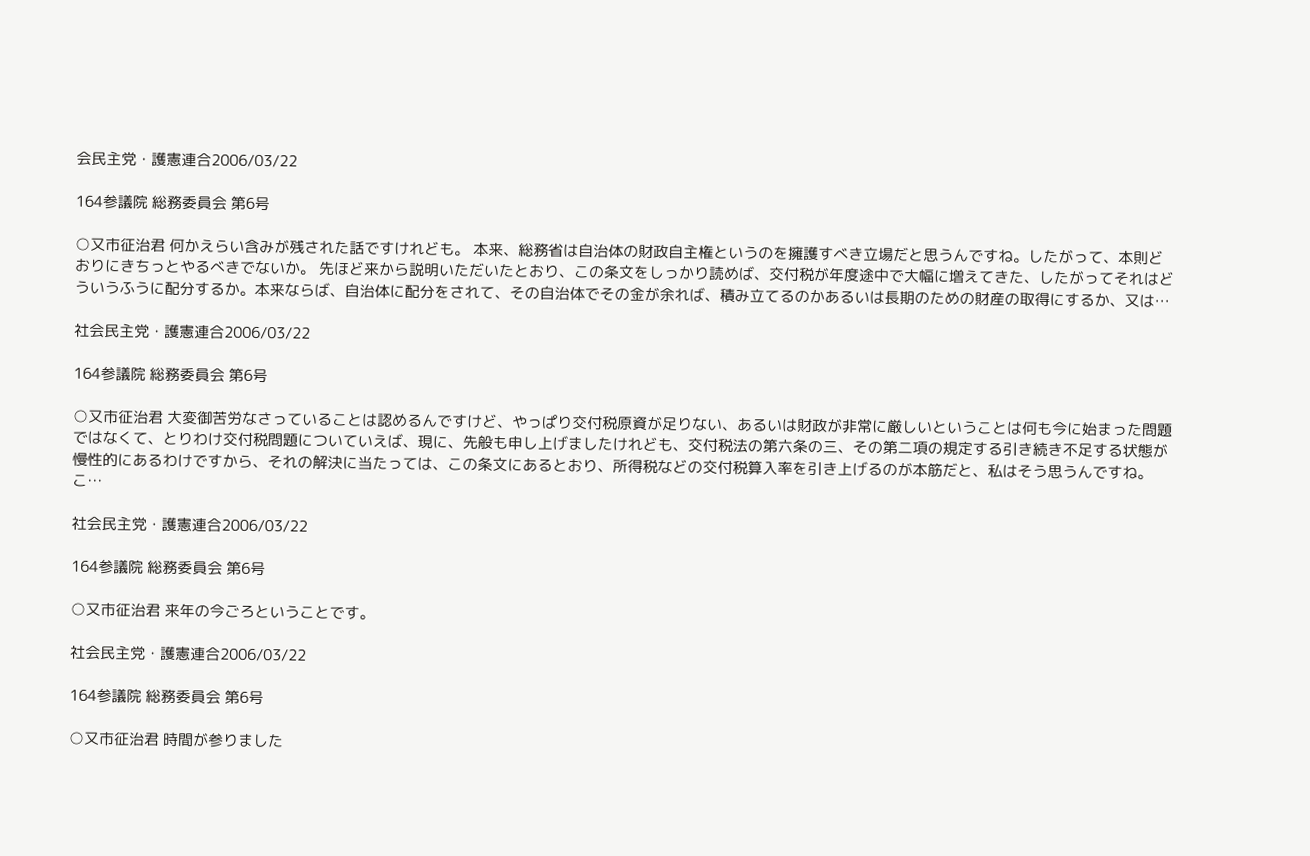会民主党・護憲連合2006/03/22

164参議院 総務委員会 第6号

○又市征治君 何かえらい含みが残された話ですけれども。 本来、総務省は自治体の財政自主権というのを擁護すべき立場だと思うんですね。したがって、本則どおりにきちっとやるべきでないか。 先ほど来から説明いただいたとおり、この条文をしっかり読めば、交付税が年度途中で大幅に増えてきた、したがってそれはどういうふうに配分するか。本来ならば、自治体に配分をされて、その自治体でその金が余れば、積み立てるのかあるいは長期のための財産の取得にするか、又は…

社会民主党・護憲連合2006/03/22

164参議院 総務委員会 第6号

○又市征治君 大変御苦労なさっていることは認めるんですけど、やっぱり交付税原資が足りない、あるいは財政が非常に厳しいということは何も今に始まった問題ではなくて、とりわけ交付税問題についていえば、現に、先般も申し上げましたけれども、交付税法の第六条の三、その第二項の規定する引き続き不足する状態が慢性的にあるわけですから、それの解決に当たっては、この条文にあるとおり、所得税などの交付税算入率を引き上げるのが本筋だと、私はそう思うんですね。こ…

社会民主党・護憲連合2006/03/22

164参議院 総務委員会 第6号

○又市征治君 来年の今ごろということです。

社会民主党・護憲連合2006/03/22

164参議院 総務委員会 第6号

○又市征治君 時間が参りました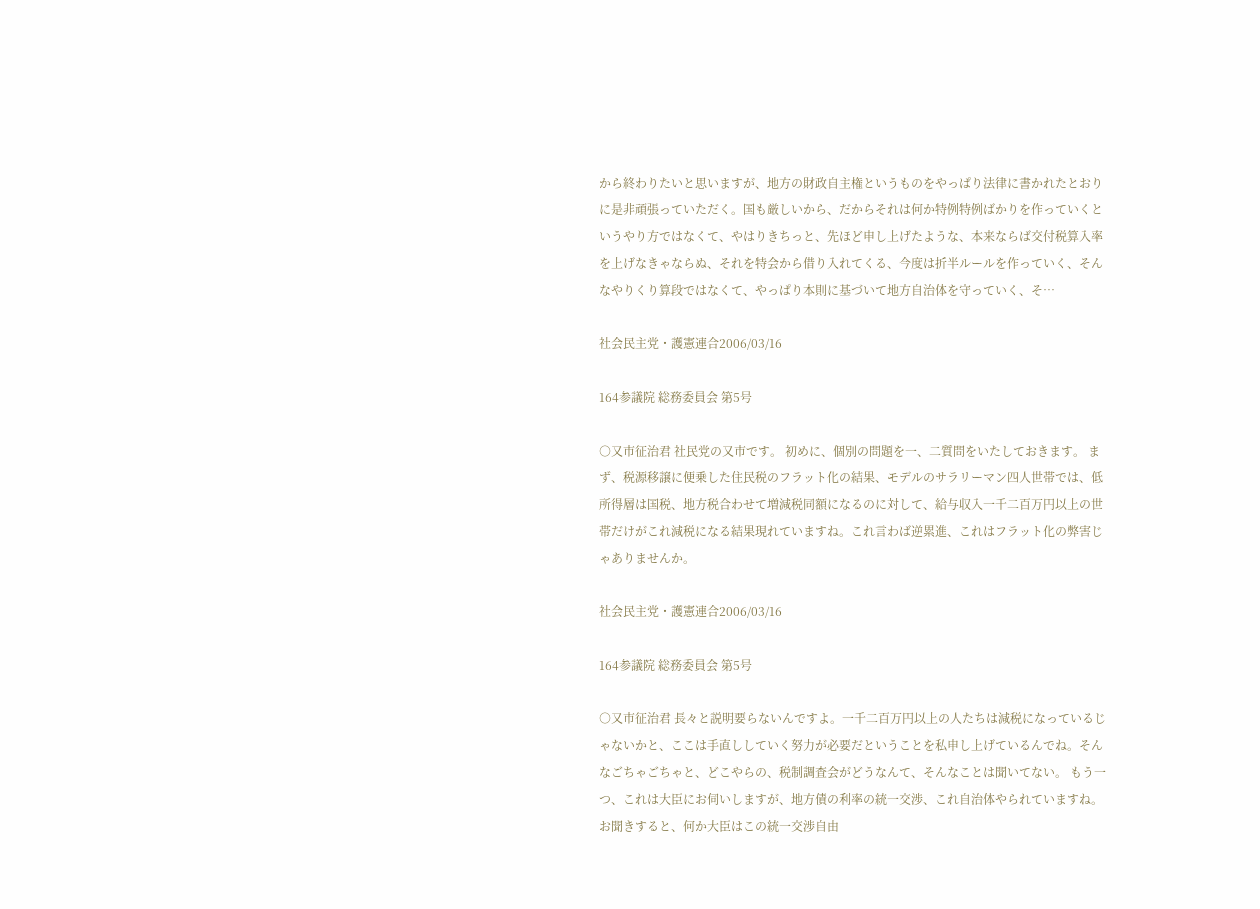から終わりたいと思いますが、地方の財政自主権というものをやっぱり法律に書かれたとおりに是非頑張っていただく。国も厳しいから、だからそれは何か特例特例ばかりを作っていくというやり方ではなくて、やはりきちっと、先ほど申し上げたような、本来ならば交付税算入率を上げなきゃならぬ、それを特会から借り入れてくる、今度は折半ルールを作っていく、そんなやりくり算段ではなくて、やっぱり本則に基づいて地方自治体を守っていく、そ…

社会民主党・護憲連合2006/03/16

164参議院 総務委員会 第5号

○又市征治君 社民党の又市です。 初めに、個別の問題を一、二質問をいたしておきます。 まず、税源移譲に便乗した住民税のフラット化の結果、モデルのサラリーマン四人世帯では、低所得層は国税、地方税合わせて増減税同額になるのに対して、給与収入一千二百万円以上の世帯だけがこれ減税になる結果現れていますね。これ言わば逆累進、これはフラット化の弊害じゃありませんか。

社会民主党・護憲連合2006/03/16

164参議院 総務委員会 第5号

○又市征治君 長々と説明要らないんですよ。一千二百万円以上の人たちは減税になっているじゃないかと、ここは手直ししていく努力が必要だということを私申し上げているんでね。そんなごちゃごちゃと、どこやらの、税制調査会がどうなんて、そんなことは聞いてない。 もう一つ、これは大臣にお伺いしますが、地方債の利率の統一交渉、これ自治体やられていますね。お聞きすると、何か大臣はこの統一交渉自由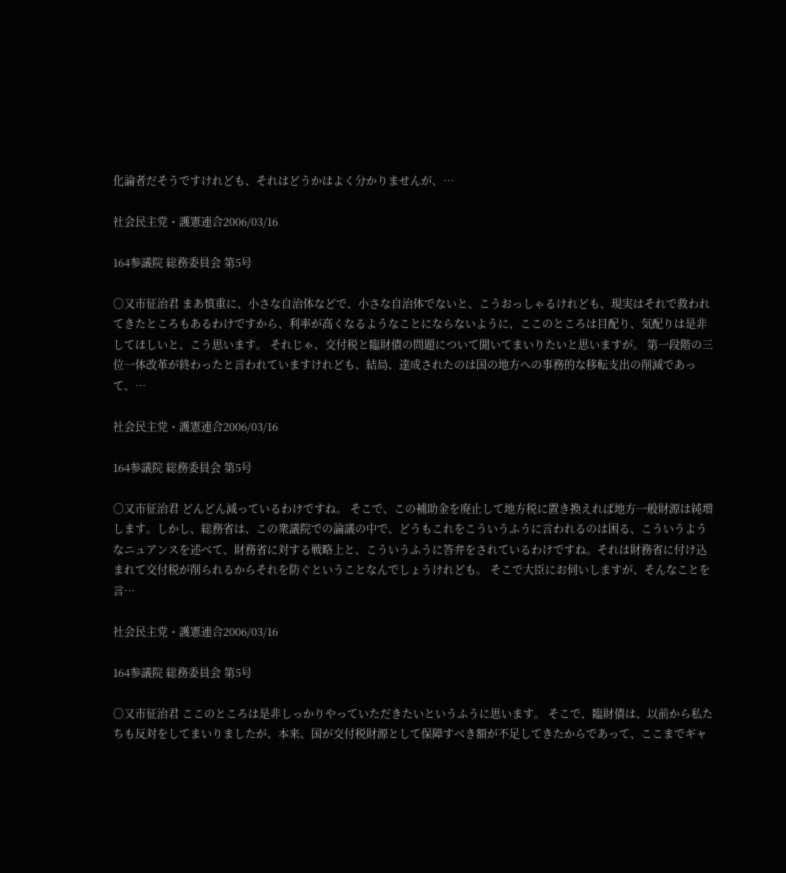化論者だそうですけれども、それはどうかはよく分かりませんが、…

社会民主党・護憲連合2006/03/16

164参議院 総務委員会 第5号

○又市征治君 まあ慎重に、小さな自治体などで、小さな自治体でないと、こうおっしゃるけれども、現実はそれで救われてきたところもあるわけですから、利率が高くなるようなことにならないように、ここのところは目配り、気配りは是非してほしいと、こう思います。 それじゃ、交付税と臨財債の問題について聞いてまいりたいと思いますが。 第一段階の三位一体改革が終わったと言われていますけれども、結局、達成されたのは国の地方への事務的な移転支出の削減であって、…

社会民主党・護憲連合2006/03/16

164参議院 総務委員会 第5号

○又市征治君 どんどん減っているわけですね。 そこで、この補助金を廃止して地方税に置き換えれば地方一般財源は純増します。しかし、総務省は、この衆議院での論議の中で、どうもこれをこういうふうに言われるのは困る、こういうようなニュアンスを述べて、財務省に対する戦略上と、こういうふうに答弁をされているわけですね。それは財務省に付け込まれて交付税が削られるからそれを防ぐということなんでしょうけれども。 そこで大臣にお伺いしますが、そんなことを言…

社会民主党・護憲連合2006/03/16

164参議院 総務委員会 第5号

○又市征治君 ここのところは是非しっかりやっていただきたいというふうに思います。 そこで、臨財債は、以前から私たちも反対をしてまいりましたが、本来、国が交付税財源として保障すべき額が不足してきたからであって、ここまでギャ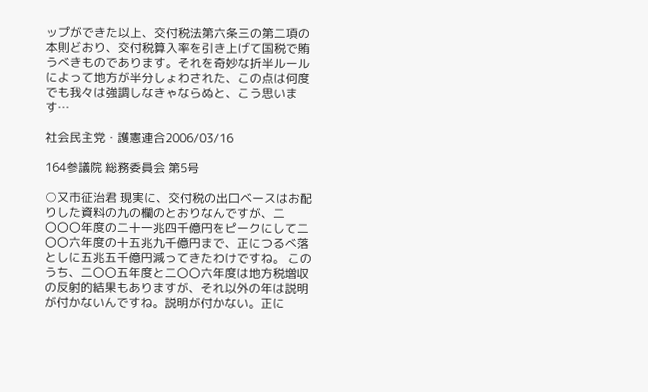ップができた以上、交付税法第六条三の第二項の本則どおり、交付税算入率を引き上げて国税で賄うべきものであります。それを奇妙な折半ルールによって地方が半分しょわされた、この点は何度でも我々は強調しなきゃならぬと、こう思います…

社会民主党・護憲連合2006/03/16

164参議院 総務委員会 第5号

○又市征治君 現実に、交付税の出口ベースはお配りした資料の九の欄のとおりなんですが、二〇〇〇年度の二十一兆四千億円をピークにして二〇〇六年度の十五兆九千億円まで、正につるべ落としに五兆五千億円減ってきたわけですね。 このうち、二〇〇五年度と二〇〇六年度は地方税増収の反射的結果もありますが、それ以外の年は説明が付かないんですね。説明が付かない。正に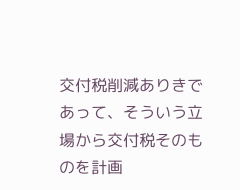交付税削減ありきであって、そういう立場から交付税そのものを計画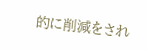的に削減をされ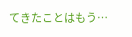てきたことはもう…